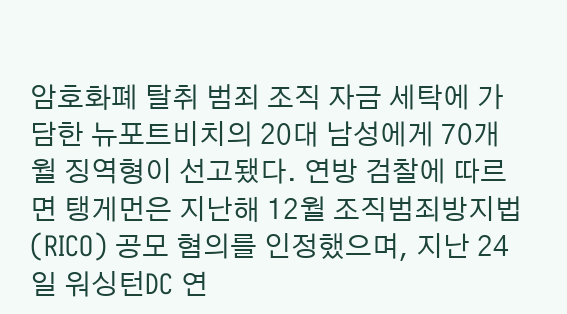암호화폐 탈취 범죄 조직 자금 세탁에 가담한 뉴포트비치의 20대 남성에게 70개월 징역형이 선고됐다. 연방 검찰에 따르면 탱게먼은 지난해 12월 조직범죄방지법(RICO) 공모 혐의를 인정했으며, 지난 24일 워싱턴DC 연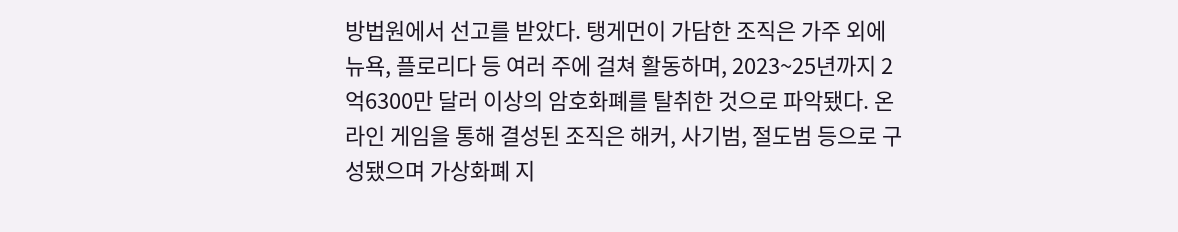방법원에서 선고를 받았다. 탱게먼이 가담한 조직은 가주 외에 뉴욕, 플로리다 등 여러 주에 걸쳐 활동하며, 2023~25년까지 2억6300만 달러 이상의 암호화폐를 탈취한 것으로 파악됐다. 온라인 게임을 통해 결성된 조직은 해커, 사기범, 절도범 등으로 구성됐으며 가상화폐 지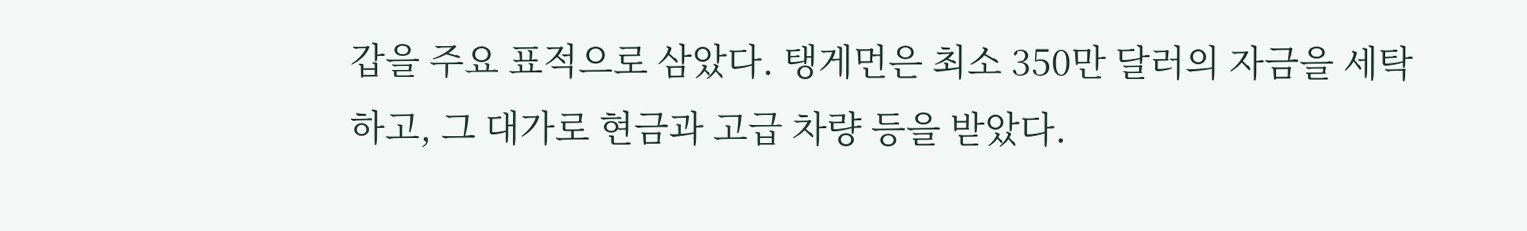갑을 주요 표적으로 삼았다. 탱게먼은 최소 350만 달러의 자금을 세탁하고, 그 대가로 현금과 고급 차량 등을 받았다.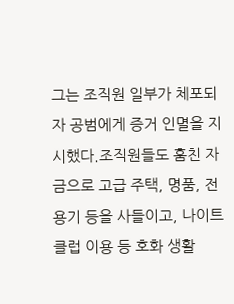그는 조직원 일부가 체포되자 공범에게 증거 인멸을 지시했다.조직원들도 훔친 자금으로 고급 주택, 명품, 전용기 등을 사들이고, 나이트클럽 이용 등 호화 생활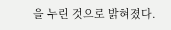을 누린 것으로 밝혀졌다.